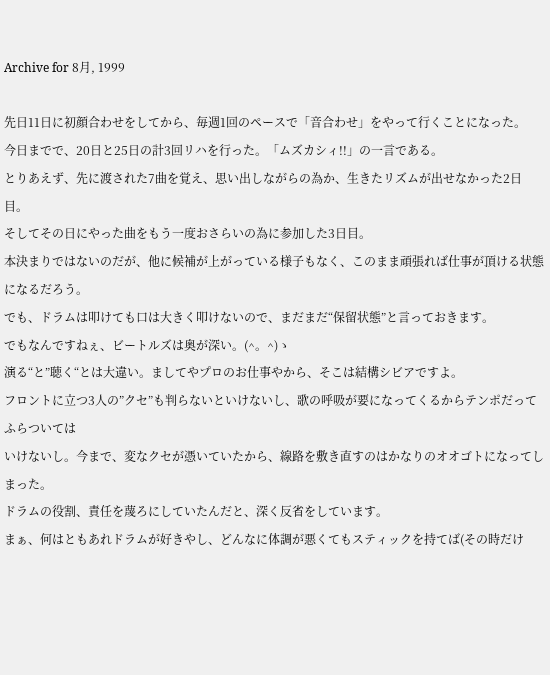Archive for 8月, 1999

先日11日に初顔合わせをしてから、毎週1回のペースで「音合わせ」をやって行くことになった。
今日までで、20日と25日の計3回リハを行った。「ムズカシィ!!」の一言である。
とりあえず、先に渡された7曲を覚え、思い出しながらの為か、生きたリズムが出せなかった2日目。
そしてその日にやった曲をもう一度おさらいの為に参加した3日目。
本決まりではないのだが、他に候補が上がっている様子もなく、このまま頑張れば仕事が頂ける状態になるだろう。
でも、ドラムは叩けても口は大きく叩けないので、まだまだ“保留状態”と言っておきます。
でもなんですねぇ、ビートルズは奥が深い。(^。^)ゝ
演る“と”聴く“とは大違い。ましてやプロのお仕事やから、そこは結構シビアですよ。
フロントに立つ3人の”クセ”も判らないといけないし、歌の呼吸が要になってくるからテンポだってふらついては
いけないし。今まで、変なクセが憑いていたから、線路を敷き直すのはかなりのオオゴトになってしまった。
ドラムの役割、責任を蔑ろにしていたんだと、深く反省をしています。
まぁ、何はともあれドラムが好きやし、どんなに体調が悪くてもスティックを持てば(その時だけ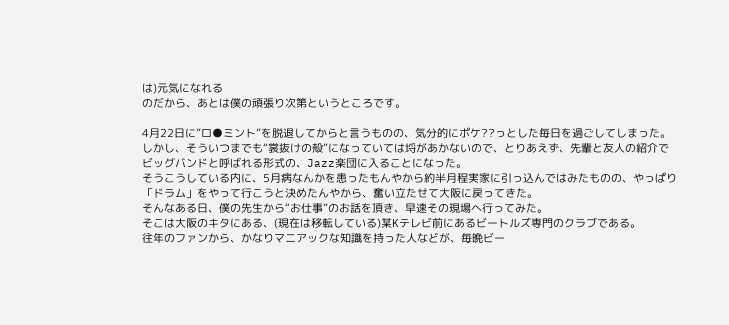は)元気になれる
のだから、あとは僕の頑張り次第というところです。

4月22日に”ロ●ミント”を脱退してからと言うものの、気分的にポケ??っとした毎日を過ごしてしまった。
しかし、そういつまでも“裳抜けの殻”になっていては埒があかないので、とりあえず、先輩と友人の紹介で
ビッグバンドと呼ばれる形式の、Jazz楽団に入ることになった。
そうこうしている内に、5月病なんかを患ったもんやから約半月程実家に引っ込んではみたものの、やっぱり
「ドラム」をやって行こうと決めたんやから、奮い立たせて大阪に戻ってきた。
そんなある日、僕の先生から“お仕事”のお話を頂き、早速その現場へ行ってみた。
そこは大阪のキタにある、(現在は移転している)某Kテレビ前にあるビートルズ専門のクラブである。
往年のファンから、かなりマニアックな知識を持った人などが、毎晩ビー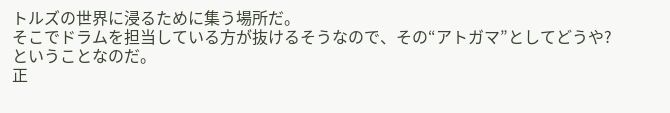トルズの世界に浸るために集う場所だ。
そこでドラムを担当している方が抜けるそうなので、その“アトガマ”としてどうや?ということなのだ。
正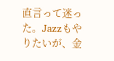直言って迷った。Jazzもやりたいが、金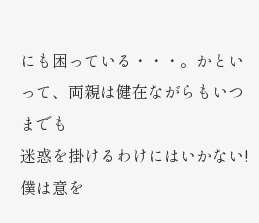にも困っている・・・。かといって、両親は健在ながらもいつまでも
迷惑を掛けるわけにはいかない!
僕は意を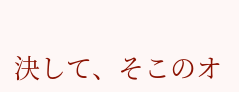決して、そこのオ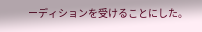ーディションを受けることにした。